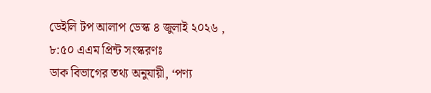ডেইলি টপ আলাপ ডেস্ক ৪ জুলাই ২০২৬ , ৮:৫০ এএম প্রিন্ট সংস্করণঃ
ডাক বিভাগের তথ্য অনুযায়ী, ‘পণ্য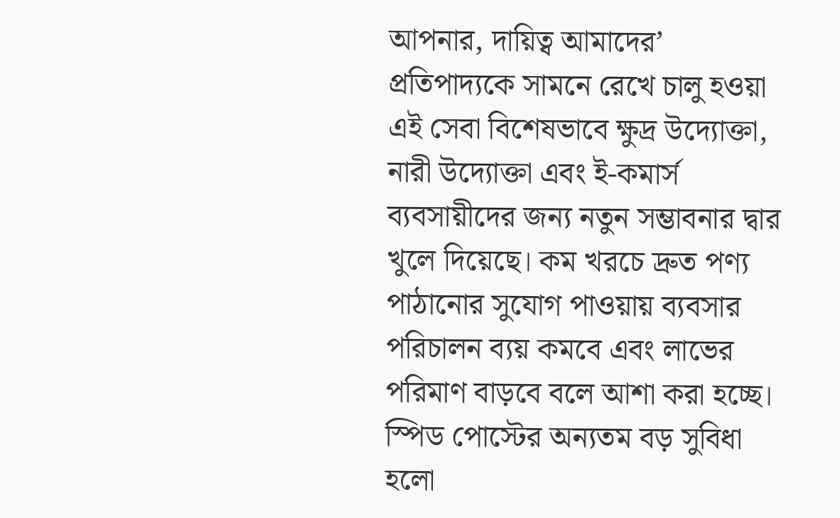আপনার, দায়িত্ব আমাদের’ প্রতিপাদ্যকে সামনে রেখে চালু হওয়া এই সেবা বিশেষভাবে ক্ষুদ্র উদ্যোক্তা, নারী উদ্যোক্তা এবং ই-কমার্স ব্যবসায়ীদের জন্য নতুন সম্ভাবনার দ্বার খুলে দিয়েছে। কম খরচে দ্রুত পণ্য পাঠানোর সুযোগ পাওয়ায় ব্যবসার পরিচালন ব্যয় কমবে এবং লাভের পরিমাণ বাড়বে বলে আশা করা হচ্ছে।
স্পিড পোস্টের অন্যতম বড় সুবিধা হলো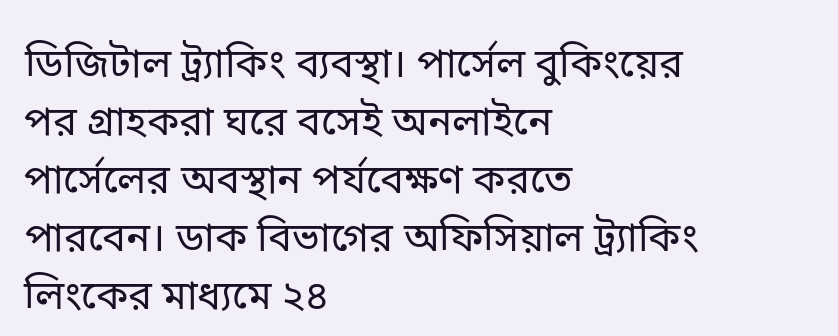ডিজিটাল ট্র্যাকিং ব্যবস্থা। পার্সেল বুকিংয়ের পর গ্রাহকরা ঘরে বসেই অনলাইনে পার্সেলের অবস্থান পর্যবেক্ষণ করতে পারবেন। ডাক বিভাগের অফিসিয়াল ট্র্যাকিং লিংকের মাধ্যমে ২৪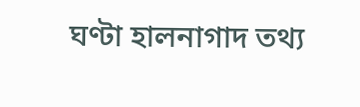ঘণ্টা হালনাগাদ তথ্য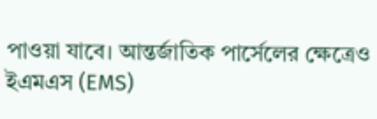পাওয়া যাবে। আন্তর্জাতিক পার্সেলের ক্ষেত্রেও ইএমএস (EMS)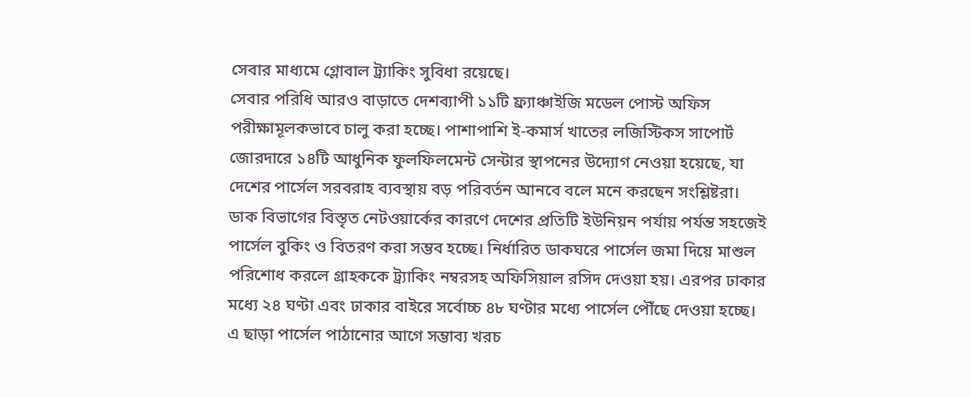সেবার মাধ্যমে গ্লোবাল ট্র্যাকিং সুবিধা রয়েছে।
সেবার পরিধি আরও বাড়াতে দেশব্যাপী ১১টি ফ্র্যাঞ্চাইজি মডেল পোস্ট অফিস পরীক্ষামূলকভাবে চালু করা হচ্ছে। পাশাপাশি ই-কমার্স খাতের লজিস্টিকস সাপোর্ট জোরদারে ১৪টি আধুনিক ফুলফিলমেন্ট সেন্টার স্থাপনের উদ্যোগ নেওয়া হয়েছে, যা দেশের পার্সেল সরবরাহ ব্যবস্থায় বড় পরিবর্তন আনবে বলে মনে করছেন সংশ্লিষ্টরা।
ডাক বিভাগের বিস্তৃত নেটওয়ার্কের কারণে দেশের প্রতিটি ইউনিয়ন পর্যায় পর্যন্ত সহজেই পার্সেল বুকিং ও বিতরণ করা সম্ভব হচ্ছে। নির্ধারিত ডাকঘরে পার্সেল জমা দিয়ে মাশুল পরিশোধ করলে গ্রাহককে ট্র্যাকিং নম্বরসহ অফিসিয়াল রসিদ দেওয়া হয়। এরপর ঢাকার মধ্যে ২৪ ঘণ্টা এবং ঢাকার বাইরে সর্বোচ্চ ৪৮ ঘণ্টার মধ্যে পার্সেল পৌঁছে দেওয়া হচ্ছে।
এ ছাড়া পার্সেল পাঠানোর আগে সম্ভাব্য খরচ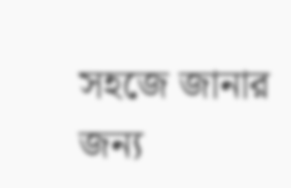সহজে জানার জন্য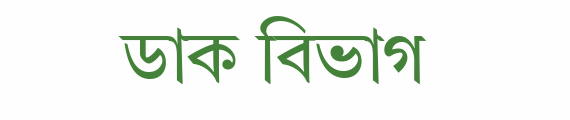ডাক বিভাগ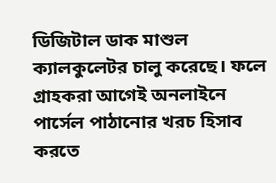ডিজিটাল ডাক মাশুল ক্যালকুলেটর চালু করেছে। ফলে গ্রাহকরা আগেই অনলাইনে পার্সেল পাঠানোর খরচ হিসাব করতে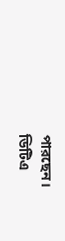পারছেন।
ডিটিএ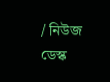/ নিউজ ডেস্ক